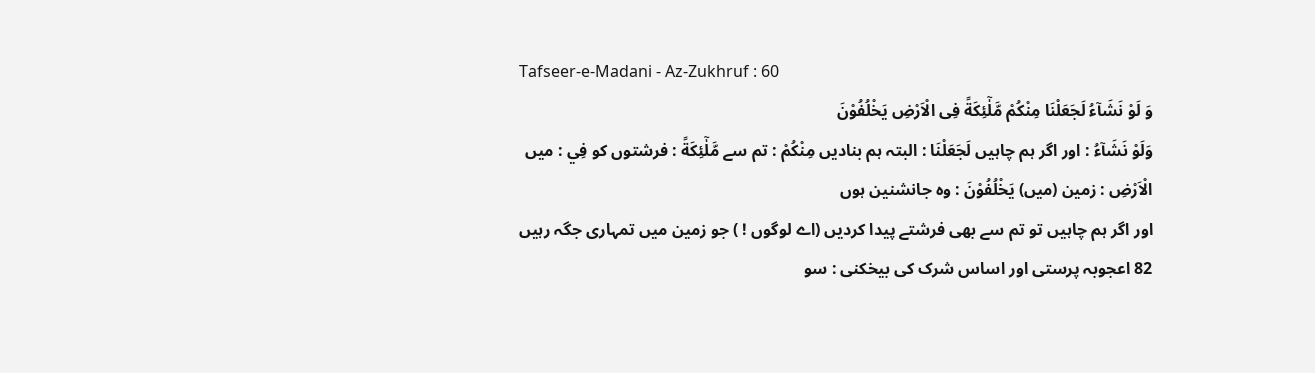Tafseer-e-Madani - Az-Zukhruf : 60
وَ لَوْ نَشَآءُ لَجَعَلْنَا مِنْكُمْ مَّلٰٓئِكَةً فِی الْاَرْضِ یَخْلُفُوْنَ
وَلَوْ نَشَآءُ : اور اگر ہم چاہیں لَجَعَلْنَا : البتہ ہم بنادیں مِنْكُمْ : تم سے مَّلٰٓئِكَةً : فرشتوں کو فِي : میں الْاَرْضِ : زمین (میں) يَخْلُفُوْنَ : وہ جانشنین ہوں
اور اگر ہم چاہیں تو تم سے بھی فرشتے پیدا کردیں (اے لوگوں ! ) جو زمین میں تمہاری جگہ رہیں
82 اعجوبہ پرستی اور اساس شرک کی بیخکنی : سو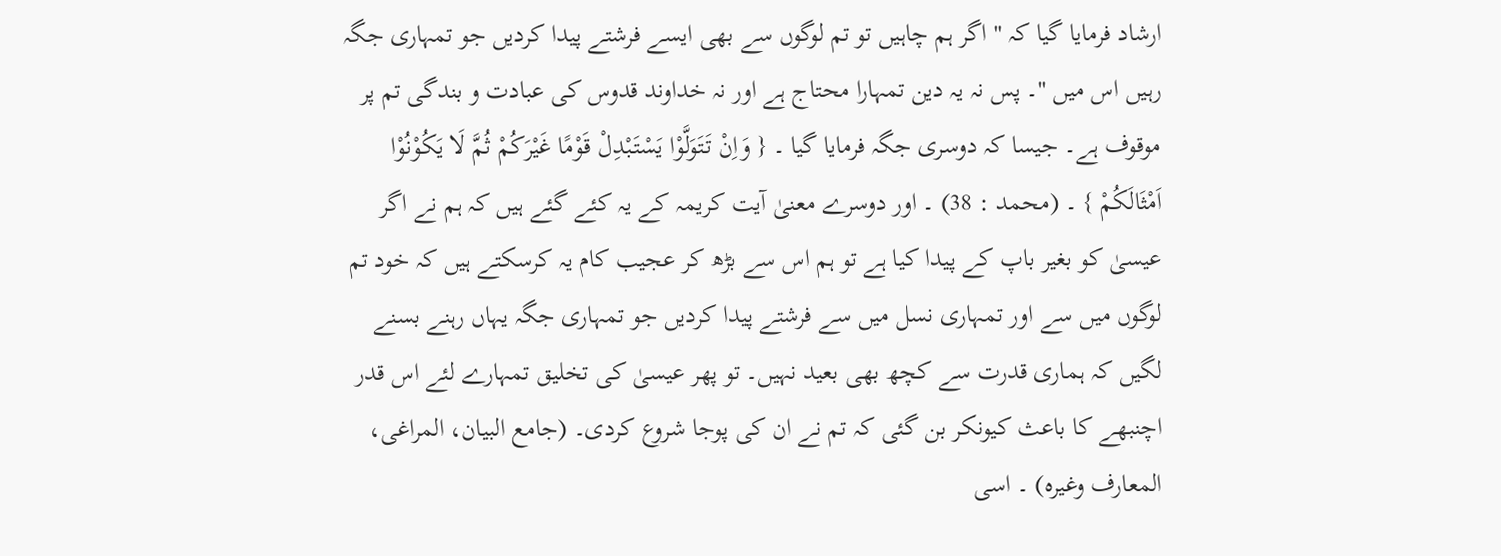ارشاد فرمایا گیا کہ " اگر ہم چاہیں تو تم لوگوں سے بھی ایسے فرشتے پیدا کردیں جو تمہاری جگہ رہیں اس میں "۔ پس نہ یہ دین تمہارا محتاج ہے اور نہ خداوند قدوس کی عبادت و بندگی تم پر موقوف ہے۔ جیسا کہ دوسری جگہ فرمایا گیا ۔ { وَاِنْ تَتَوَلَّوْا یَسْتَبْدِلْ قَوْمًا غَیْرَکُمْ ثُمَّ لَا یَکُوْنُوْا اَمْثَالَکُمْ } ۔ (محمد : 38) ۔ اور دوسرے معنیٰ آیت کریمہ کے یہ کئے گئے ہیں کہ ہم نے اگر عیسیٰ کو بغیر باپ کے پیدا کیا ہے تو ہم اس سے بڑھ کر عجیب کام یہ کرسکتے ہیں کہ خود تم لوگوں میں سے اور تمہاری نسل میں سے فرشتے پیدا کردیں جو تمہاری جگہ یہاں رہنے بسنے لگیں کہ ہماری قدرت سے کچھ بھی بعید نہیں۔ تو پھر عیسیٰ کی تخلیق تمہارے لئے اس قدر اچنبھے کا باعث کیونکر بن گئی کہ تم نے ان کی پوجا شروع کردی۔ (جامع البیان، المراغی، المعارف وغیرہ) ۔ اسی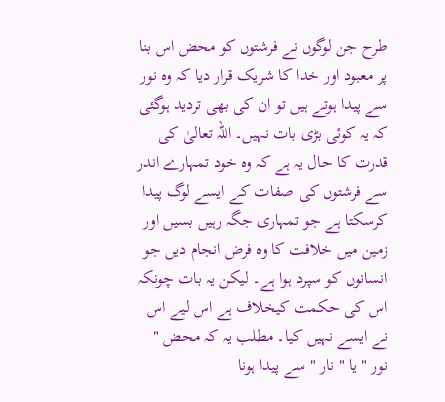طرح جن لوگوں نے فرشتوں کو محض اس بنا پر معبود اور خدا کا شریک قرار دیا کہ وہ نور سے پیدا ہوتے ہیں تو ان کی بھی تردید ہوگئی کہ یہ کوئی بڑی بات نہیں۔ اللہ تعالیٰ کی قدرت کا حال یہ ہے کہ وہ خود تمہارے اندر سے فرشتوں کی صفات کے ایسے لوگ پیدا کرسکتا ہے جو تمہاری جگہ رہیں بسیں اور زمین میں خلافت کا وہ فرض انجام دیں جو انسانوں کو سپرد ہوا ہے۔ لیکن یہ بات چونکہ اس کی حکمت کیخلاف ہے اس لیے اس نے ایسے نہیں کیا۔ مطلب یہ کہ محض " نور " یا " نار " سے پیدا ہونا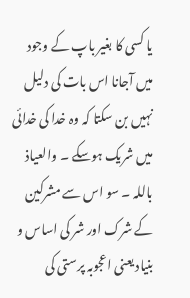یا کسی کا بغیر باپ کے وجود میں آجانا اس بات کی دلیل نہیں بن سکتا کہ وہ خدا کی خدائی میں شریک ہوسکے ۔ والعیاذ باللہ ۔ سو اس سے مشرکین کے شرک اور شر کی اساس و بنیاد یعنی اعجوبہ پرستی کی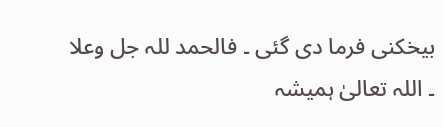بیخکنی فرما دی گئی ۔ فالحمد للہ جل وعلا ۔ اللہ تعالیٰ ہمیشہ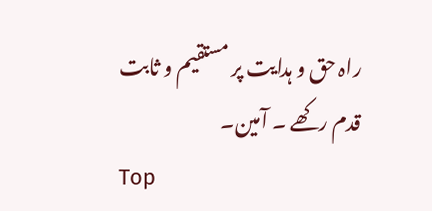راہ حق و ہدایت پر مستقیم و ثابت قدم رکھے ۔ آمین۔
Top